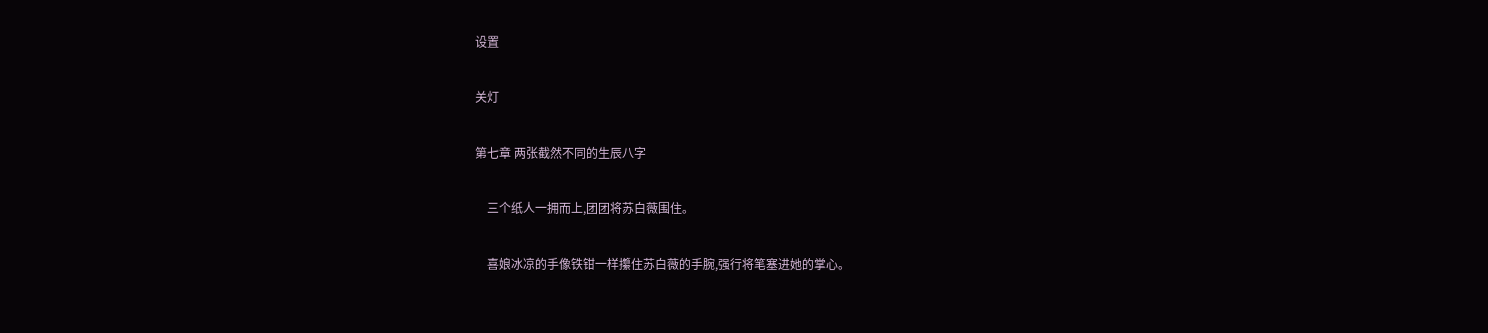设置

关灯

第七章 两张截然不同的生辰八字

    三个纸人一拥而上,团团将苏白薇围住。

    喜娘冰凉的手像铁钳一样攥住苏白薇的手腕,强行将笔塞进她的掌心。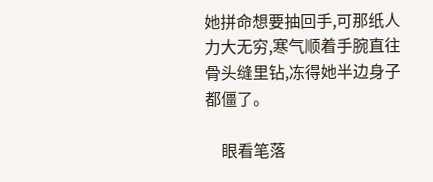她拼命想要抽回手,可那纸人力大无穷,寒气顺着手腕直往骨头缝里钻,冻得她半边身子都僵了。

    眼看笔落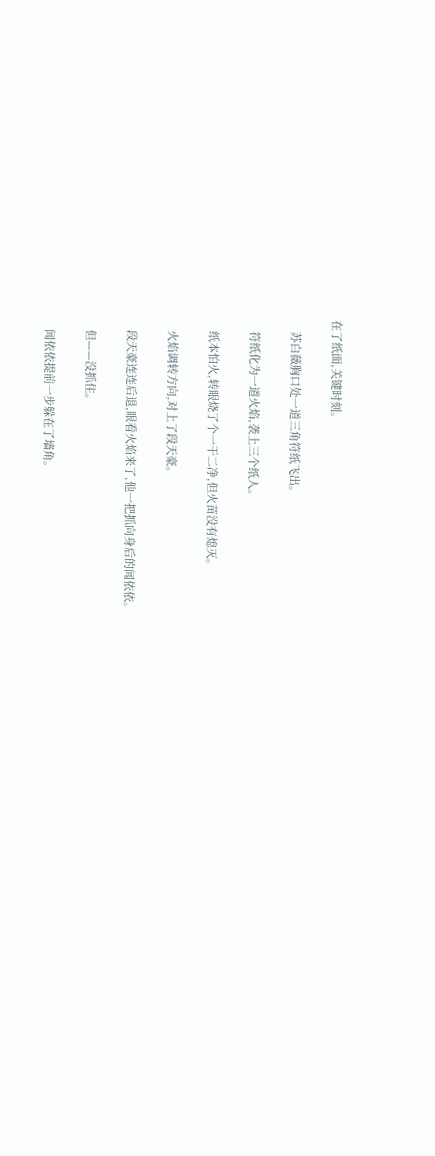在了纸面,关键时刻。

    苏白薇胸口处一道三角符纸飞出。

    符纸化为一道火焰,袭上三个纸人。

    纸本怕火,转眼烧了个一干二净,但火苗没有熄灭。

    火焰调转方向,对上了段天豪。

    段天豪连连后退,眼看火焰来了,他一把抓向身后的闻依依。

    但——没抓住。

    闻依依提前一步躲在了墙角。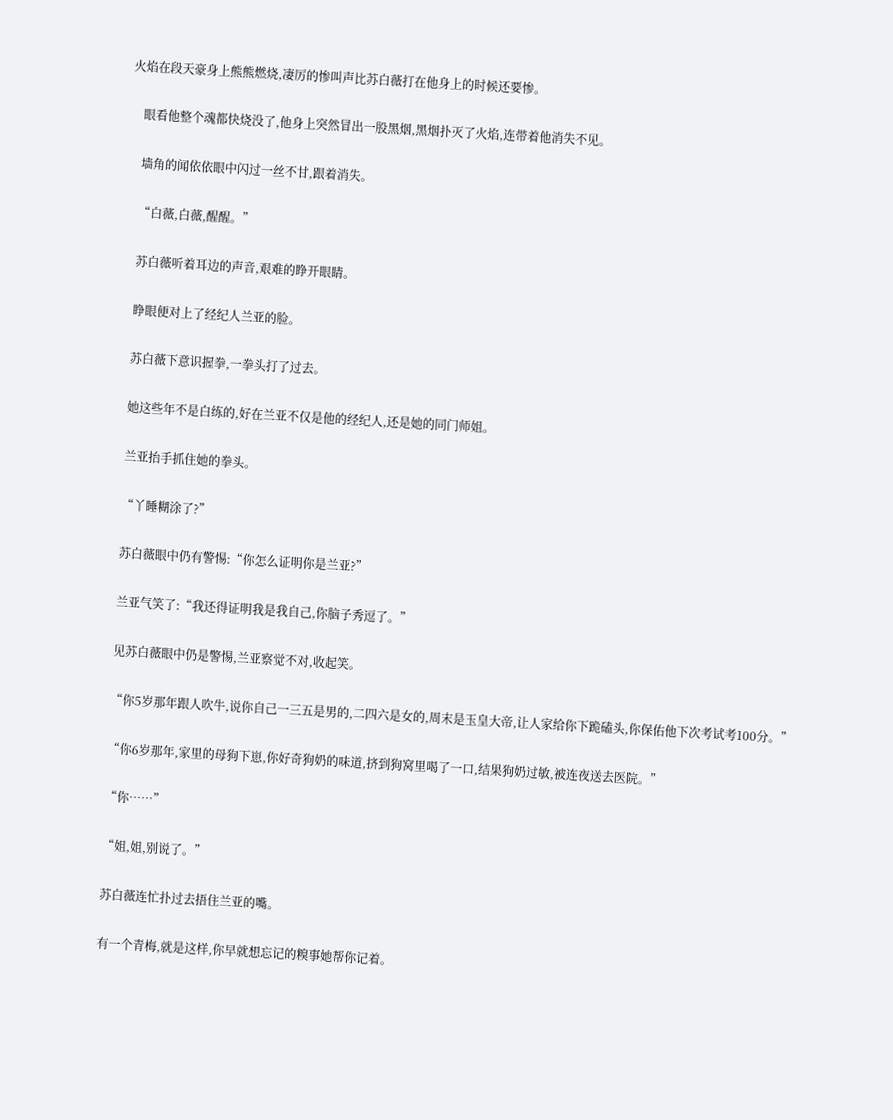火焰在段天豪身上熊熊燃烧,凄厉的惨叫声比苏白薇打在他身上的时候还要惨。

    眼看他整个魂都快烧没了,他身上突然冒出一股黑烟,黑烟扑灭了火焰,连带着他消失不见。

    墙角的闻依依眼中闪过一丝不甘,跟着消失。

    “白薇,白薇,醒醒。”

    苏白薇听着耳边的声音,艰难的睁开眼睛。

    睁眼便对上了经纪人兰亚的脸。

    苏白薇下意识握拳,一拳头打了过去。

    她这些年不是白练的,好在兰亚不仅是他的经纪人,还是她的同门师姐。

    兰亚抬手抓住她的拳头。

    “丫睡糊涂了?”

    苏白薇眼中仍有警惕:“你怎么证明你是兰亚?”

    兰亚气笑了:“我还得证明我是我自己,你脑子秀逗了。”

    见苏白薇眼中仍是警惕,兰亚察觉不对,收起笑。

    “你5岁那年跟人吹牛,说你自己一三五是男的,二四六是女的,周末是玉皇大帝,让人家给你下跪磕头,你保佑他下次考试考100分。”

    “你6岁那年,家里的母狗下崽,你好奇狗奶的味道,挤到狗窝里喝了一口,结果狗奶过敏,被连夜送去医院。”

    “你……”

    “姐,姐,别说了。”

    苏白薇连忙扑过去捂住兰亚的嘴。

    有一个青梅,就是这样,你早就想忘记的糗事她帮你记着。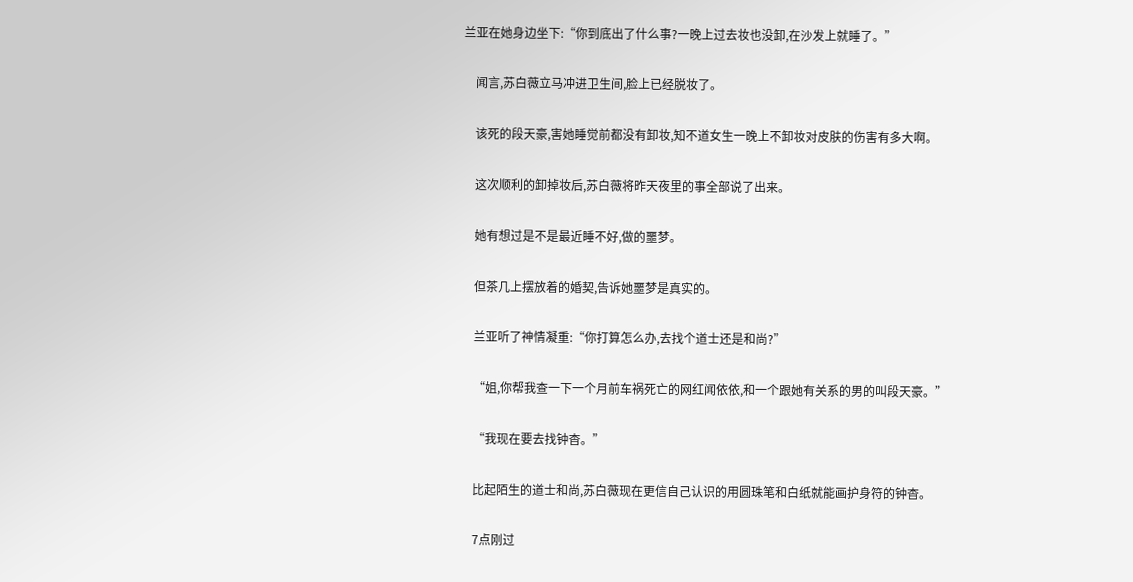兰亚在她身边坐下:“你到底出了什么事?一晚上过去妆也没卸,在沙发上就睡了。”

    闻言,苏白薇立马冲进卫生间,脸上已经脱妆了。

    该死的段天豪,害她睡觉前都没有卸妆,知不道女生一晚上不卸妆对皮肤的伤害有多大啊。

    这次顺利的卸掉妆后,苏白薇将昨天夜里的事全部说了出来。

    她有想过是不是最近睡不好,做的噩梦。

    但茶几上摆放着的婚契,告诉她噩梦是真实的。

    兰亚听了神情凝重:“你打算怎么办,去找个道士还是和尚?”

    “姐,你帮我查一下一个月前车祸死亡的网红闻依依,和一个跟她有关系的男的叫段天豪。”

    “我现在要去找钟杳。”

    比起陌生的道士和尚,苏白薇现在更信自己认识的用圆珠笔和白纸就能画护身符的钟杳。

    7点刚过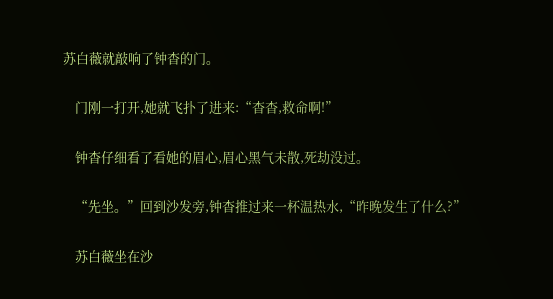苏白薇就敲响了钟杳的门。

    门刚一打开,她就飞扑了进来:“杳杳,救命啊!”

    钟杳仔细看了看她的眉心,眉心黑气未散,死劫没过。

    “先坐。”回到沙发旁,钟杳推过来一杯温热水,“昨晚发生了什么?”

    苏白薇坐在沙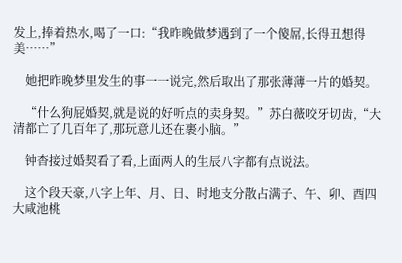发上,捧着热水,喝了一口:“我昨晚做梦遇到了一个傻屌,长得丑想得美……”

    她把昨晚梦里发生的事一一说完,然后取出了那张薄薄一片的婚契。

    “什么狗屁婚契,就是说的好听点的卖身契。”苏白薇咬牙切齿,“大清都亡了几百年了,那玩意儿还在裹小脑。”

    钟杳接过婚契看了看,上面两人的生辰八字都有点说法。

    这个段天豪,八字上年、月、日、时地支分散占满子、午、卯、酉四大咸池桃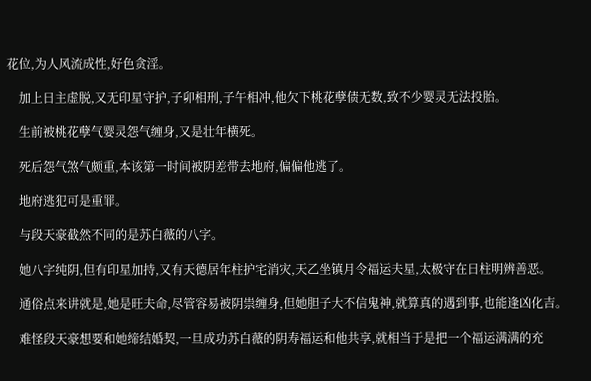花位,为人风流成性,好色贪淫。

    加上日主虚脱,又无印星守护,子卯相刑,子午相冲,他欠下桃花孽债无数,致不少婴灵无法投胎。

    生前被桃花孽气婴灵怨气缠身,又是壮年横死。

    死后怨气煞气颇重,本该第一时间被阴差带去地府,偏偏他逃了。

    地府逃犯可是重罪。

    与段天豪截然不同的是苏白薇的八字。

    她八字纯阴,但有印星加持,又有天德居年柱护宅消灾,天乙坐镇月令福运夫星,太极守在日柱明辨善恶。

    通俗点来讲就是,她是旺夫命,尽管容易被阴祟缠身,但她胆子大不信鬼神,就算真的遇到事,也能逢凶化吉。

    难怪段天豪想要和她缔结婚契,一旦成功苏白薇的阴寿福运和他共享,就相当于是把一个福运满满的充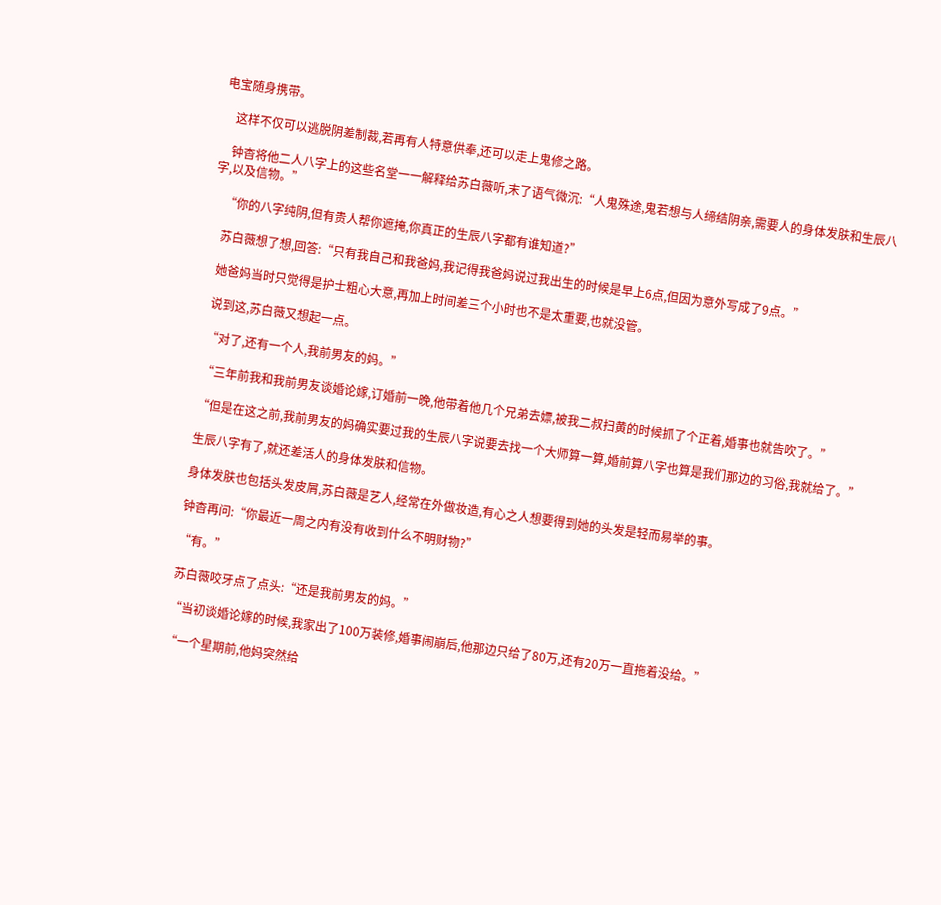电宝随身携带。

    这样不仅可以逃脱阴差制裁,若再有人特意供奉,还可以走上鬼修之路。

    钟杳将他二人八字上的这些名堂一一解释给苏白薇听,末了语气微沉:“人鬼殊途,鬼若想与人缔结阴亲,需要人的身体发肤和生辰八字,以及信物。”

    “你的八字纯阴,但有贵人帮你遮掩,你真正的生辰八字都有谁知道?”

    苏白薇想了想,回答:“只有我自己和我爸妈,我记得我爸妈说过我出生的时候是早上6点,但因为意外写成了9点。”

    她爸妈当时只觉得是护士粗心大意,再加上时间差三个小时也不是太重要,也就没管。

    说到这,苏白薇又想起一点。

    “对了,还有一个人,我前男友的妈。”

    “三年前我和我前男友谈婚论嫁,订婚前一晚,他带着他几个兄弟去嫖,被我二叔扫黄的时候抓了个正着,婚事也就告吹了。”

    “但是在这之前,我前男友的妈确实要过我的生辰八字说要去找一个大师算一算,婚前算八字也算是我们那边的习俗,我就给了。”

    生辰八字有了,就还差活人的身体发肤和信物。

    身体发肤也包括头发皮屑,苏白薇是艺人,经常在外做妆造,有心之人想要得到她的头发是轻而易举的事。

    钟杳再问:“你最近一周之内有没有收到什么不明财物?”

    “有。”

    苏白薇咬牙点了点头:“还是我前男友的妈。”

    “当初谈婚论嫁的时候,我家出了100万装修,婚事闹崩后,他那边只给了80万,还有20万一直拖着没给。”

    “一个星期前,他妈突然给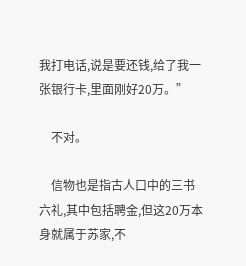我打电话,说是要还钱,给了我一张银行卡,里面刚好20万。”

    不对。

    信物也是指古人口中的三书六礼,其中包括聘金,但这20万本身就属于苏家,不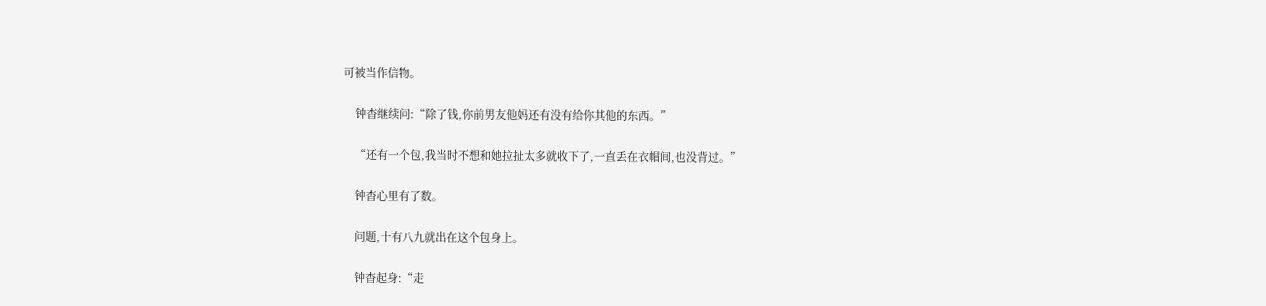可被当作信物。

    钟杳继续问:“除了钱,你前男友他妈还有没有给你其他的东西。”

    “还有一个包,我当时不想和她拉扯太多就收下了,一直丢在衣帽间,也没背过。”

    钟杳心里有了数。

    问题,十有八九就出在这个包身上。

    钟杳起身:“走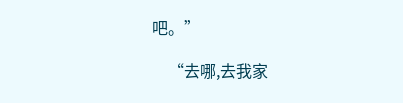吧。”

    “去哪,去我家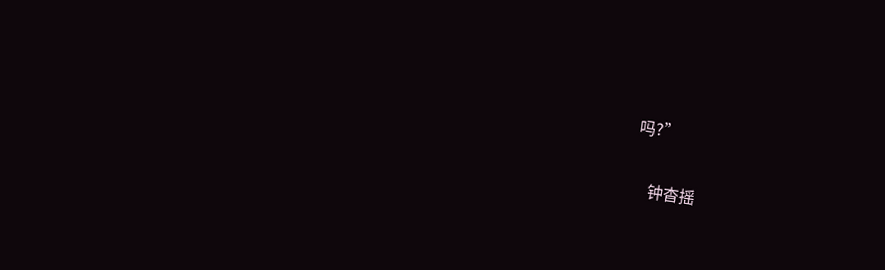吗?”

    钟杳摇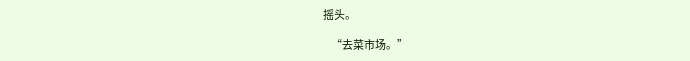摇头。

    “去菜市场。”